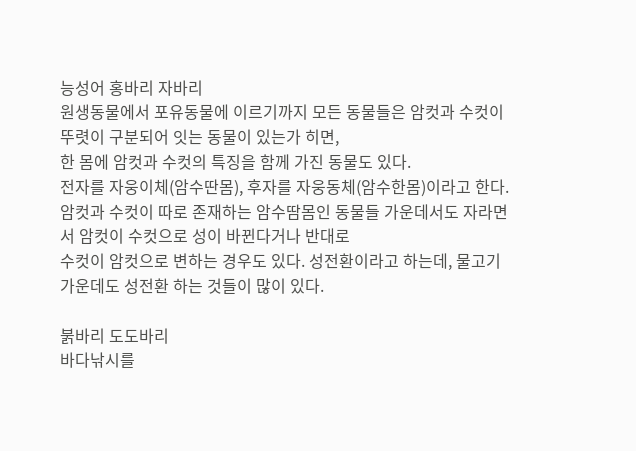능성어 홍바리 자바리
원생동물에서 포유동물에 이르기까지 모든 동물들은 암컷과 수컷이 뚜렷이 구분되어 잇는 동물이 있는가 히면,
한 몸에 암컷과 수컷의 특징을 함께 가진 동물도 있다.
전자를 자웅이체(암수딴몸), 후자를 자웅동체(암수한몸)이라고 한다.
암컷과 수컷이 따로 존재하는 암수땀몸인 동물들 가운데서도 자라면서 암컷이 수컷으로 성이 바뀐다거나 반대로
수컷이 암컷으로 변하는 경우도 있다. 성전환이라고 하는데, 물고기 가운데도 성전환 하는 것들이 많이 있다.

붉바리 도도바리
바다낚시를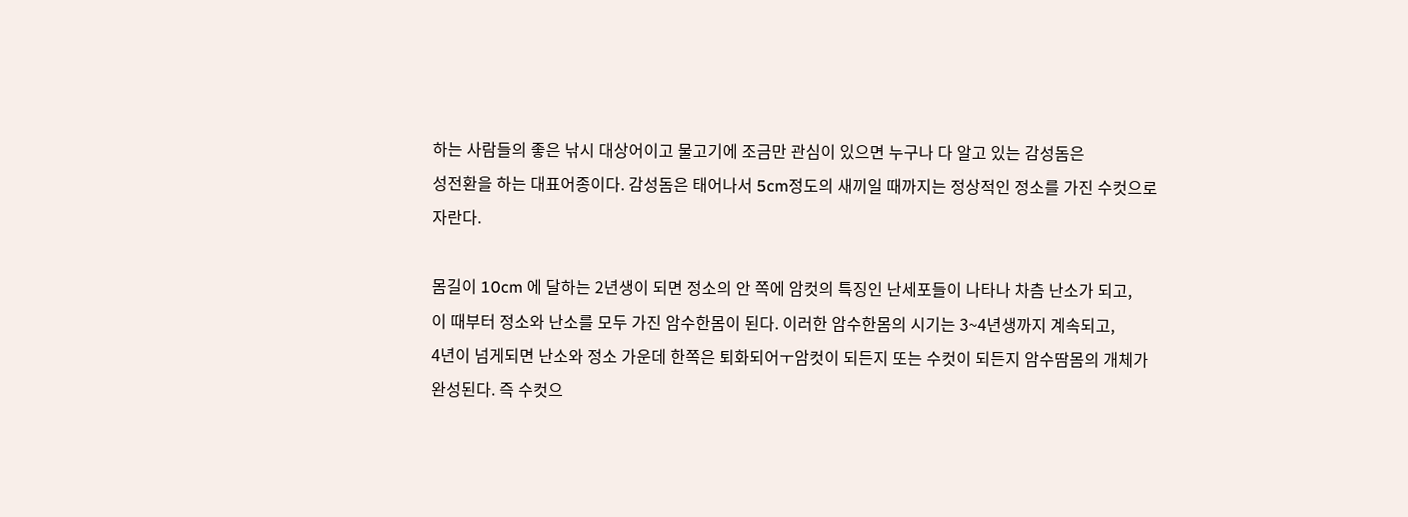하는 사람들의 좋은 낚시 대상어이고 물고기에 조금만 관심이 있으면 누구나 다 알고 있는 감성돔은
성전환을 하는 대표어종이다. 감성돔은 태어나서 5cm정도의 새끼일 때까지는 정상적인 정소를 가진 수컷으로
자란다.

몸길이 10cm 에 달하는 2년생이 되면 정소의 안 쪽에 암컷의 특징인 난세포들이 나타나 차츰 난소가 되고,
이 때부터 정소와 난소를 모두 가진 암수한몸이 된다. 이러한 암수한몸의 시기는 3~4년생까지 계속되고,
4년이 넘게되면 난소와 정소 가운데 한쪽은 퇴화되어ㅜ암컷이 되든지 또는 수컷이 되든지 암수땀몸의 개체가
완성된다. 즉 수컷으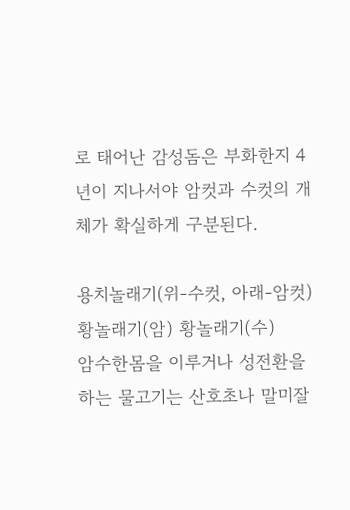로 태어난 감성돔은 부화한지 4년이 지나서야 암컷과 수컷의 개체가 확실하게 구분된다.

용치놀래기(위-수컷, 아래-암컷) 황놀래기(암) 황놀래기(수)
암수한몸을 이루거나 성전환을 하는 물고기는 산호초나 말미잘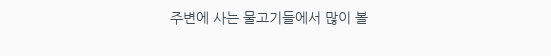주변에 사는 물고기들에서 많이 볼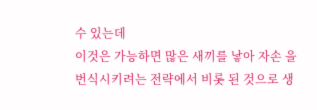수 있는데
이것은 가능하면 많은 새끼를 낳아 자손 을 번식시키려는 전략에서 비롯 된 것으로 생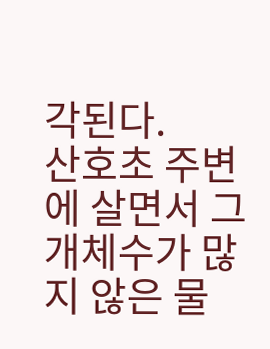각된다.
산호초 주변에 살면서 그 개체수가 많지 않은 물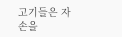고기들은 자손을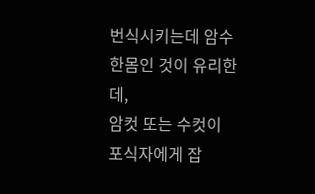번식시키는데 암수한몸인 것이 유리한데,
암컷 또는 수컷이 포식자에게 잡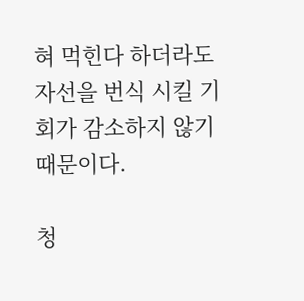혀 먹힌다 하더라도 자선을 번식 시킬 기회가 감소하지 않기 때문이다.

청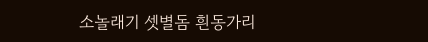소놀래기 셋별돔 흰동가리